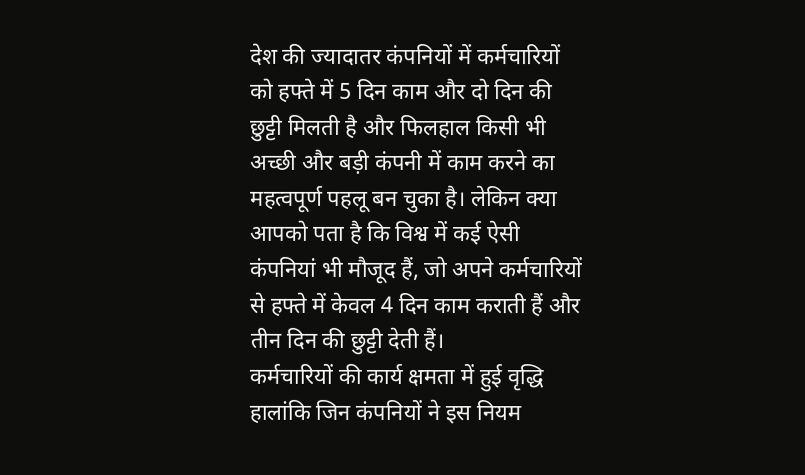देश की ज्यादातर कंपनियों में कर्मचारियों को हफ्ते में 5 दिन काम और दो दिन की छुट्टी मिलती है और फिलहाल किसी भी अच्छी और बड़ी कंपनी में काम करने का महत्वपूर्ण पहलू बन चुका है। लेकिन क्या आपको पता है कि विश्व में कई ऐसी कंपनियां भी मौजूद हैं, जो अपने कर्मचारियों से हफ्ते में केवल 4 दिन काम कराती हैं और तीन दिन की छुट्टी देती हैं।
कर्मचारियों की कार्य क्षमता में हुई वृद्धि
हालांकि जिन कंपनियों ने इस नियम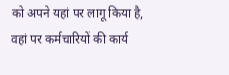को अपने यहां पर लागू किया है, वहां पर कर्मचारियों की कार्य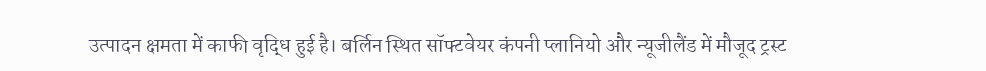उत्पादन क्षमता में काफी वृद्धि हुई है। बर्लिन स्थित सॉफ्टवेयर कंपनी प्लानियो और न्यूजीलैंड में मौजूद ट्रस्ट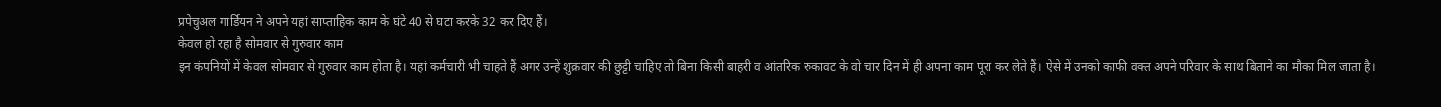प्रपेचुअल गार्डियन ने अपने यहां साप्ताहिक काम के घंटे 40 से घटा करके 32 कर दिए हैं।
केवल हो रहा है सोमवार से गुरुवार काम
इन कंपनियों में केवल सोमवार से गुरुवार काम होता है। यहां कर्मचारी भी चाहते हैं अगर उन्हें शुक्रवार की छुट्टी चाहिए तो बिना किसी बाहरी व आंतरिक रुकावट के वो चार दिन में ही अपना काम पूरा कर लेते हैं। ऐसे में उनको काफी वक्त अपने परिवार के साथ बिताने का मौका मिल जाता है।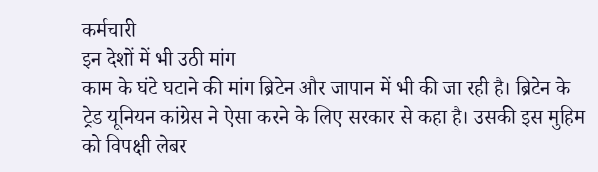कर्मचारी
इन देशों में भी उठी मांग
काम के घंटे घटाने की मांग ब्रिटेन और जापान में भी की जा रही है। ब्रिटेन के ट्रेड यूनियन कांग्रेस ने ऐसा करने के लिए सरकार से कहा है। उसकी इस मुहिम को विपक्षी लेबर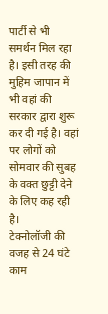पार्टी से भी समर्थन मिल रहा है। इसी तरह की मुहिम जापान में भी वहां की सरकार द्वारा शुरू कर दी गई है। वहां पर लोगों को सोमवार की सुबह के वक्त छुट्टी देने के लिए कह रही है।
टेक्नोलॉजी की वजह से 24 घंटे काम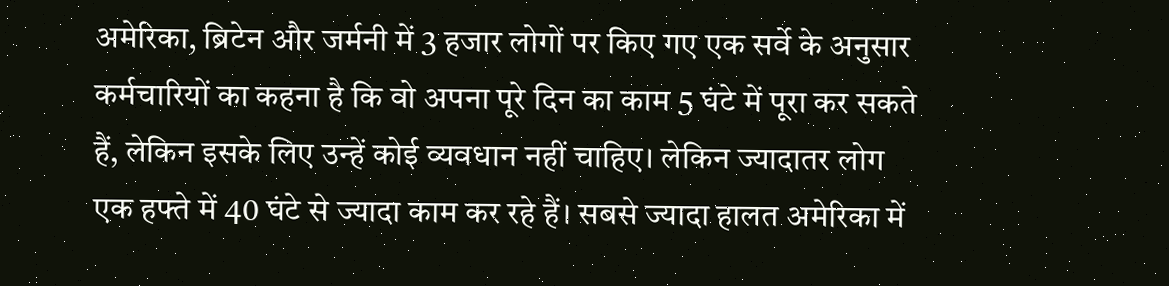अमेरिका, ब्रिटेन और जर्मनी में 3 हजार लोगों पर किए गए एक सर्वे के अनुसार कर्मचारियों का कहना है कि वो अपना पूरे दिन का काम 5 घंटे में पूरा कर सकते हैं, लेकिन इसके लिए उन्हें कोई व्यवधान नहीं चाहिए। लेकिन ज्यादातर लोग एक हफ्ते में 40 घंटे से ज्यादा काम कर रहे हैं। सबसे ज्यादा हालत अमेरिका में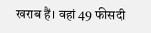खराब हैं। वहां 49 फीसदी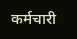कर्मचारी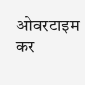ओवरटाइम कर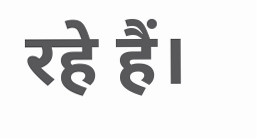रहे हैं।